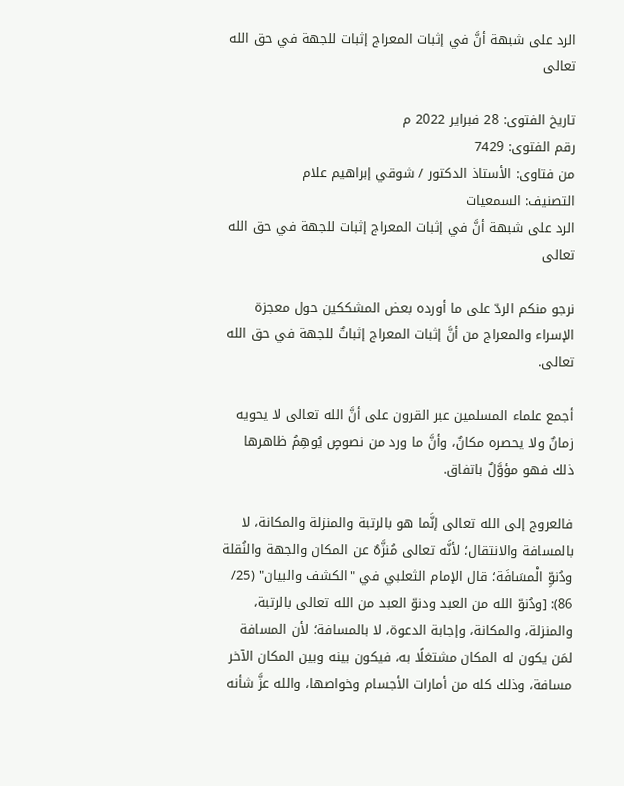الرد على شبهة أنَّ في إثبات المعراج إثبات للجهة في حق الله تعالى

تاريخ الفتوى: 28 فبراير 2022 م
رقم الفتوى: 7429
من فتاوى: الأستاذ الدكتور / شوقي إبراهيم علام
التصنيف: السمعيات
الرد على شبهة أنَّ في إثبات المعراج إثبات للجهة في حق الله تعالى

نرجو منكم الردّ على ما أورده بعض المشككين حول معجزة الإسراء والمعراج من أنَّ إثبات المعراج إثباتٌ للجهة في حق الله تعالى.

أجمع علماء المسلمين عبر القرون على أنَّ الله تعالى لا يحويه زمانٌ ولا يحصره مكانٌ، وأنَّ ما ورد من نصوصٍ يُوهِمُ ظاهرها ذلك فهو مؤوَّلٌ باتفاق.

فالعروج إلى الله تعالى إنَّما هو بالرتبة والمنزلة والمكانة، لا بالمسافة والانتقال؛ لأنَّه تعالى مُنزَّهٌ عن المكان والجهة والنُقلة ودُنوِّ الْمسَافَة؛ قال الإمام الثعلبي في "الكشف والبيان" (25/ 86): [ودُنوّ الله من العبد ودنوّ العبد من الله تعالى بالرتبة، والمنزلة، والمكانة، وإجابة الدعوة، لا بالمسافة؛ لأن المسافة لمَن يكون له المكان مشتغلًا به، فيكون بينه وبين المكان الآخر مسافة، وذلك كله من أمارات الأجسام وخواصها، والله عزَّ شأنه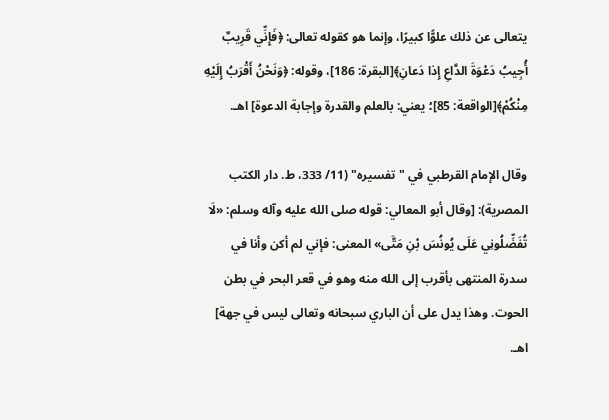يتعالى عن ذلك علوًّا كبيرًا، وإنما هو كقوله تعالى: ﴿فَإِنِّي قَرِيبٌ أُجِيبُ دَعْوَةَ الدَّاعِ إِذا دَعانِ﴾[البقرة: 186]، وقوله: ﴿وَنَحْنُ أَقْرَبُ إِلَيْهِ مِنْكُمْ﴾[الواقعة: 85]؛ يعني: بالعلم والقدرة وإجابة الدعوة] اهـ.

وقال الإمام القرطبي في "تفسيره" (11/ 333، ط. دار الكتب المصرية): [وقال أبو المعالي: قوله صلى الله عليه وآله وسلم: «لَا تُفَضِّلُونِي عَلَى يُونُسَ بْنِ مَتَّى» المعنى: فإني لم أكن وأنا في سدرة المنتهى بأقرب إلى الله منه وهو في قعر البحر في بطن الحوت. وهذا يدل على أن الباري سبحانه وتعالى ليس في جهة] اهـ.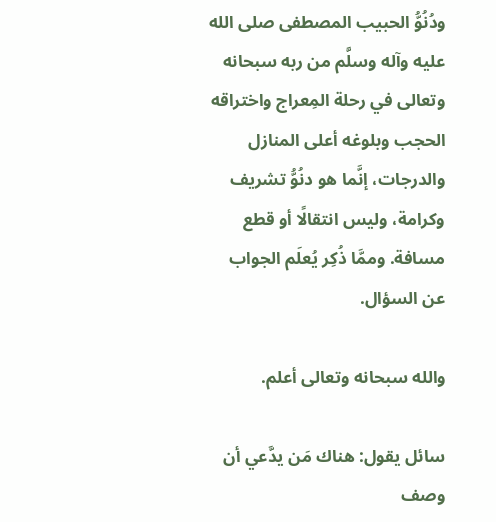ودُنُوُّ الحبيب المصطفى صلى الله عليه وآله وسلَّم من ربه سبحانه وتعالى في رحلة المِعراج واختراقه الحجب وبلوغه أعلى المنازل والدرجات، إنَّما هو دنُوُّ تشريف وكرامة، وليس انتقالًا أو قطع مسافة. وممَّا ذُكِر يُعلَم الجواب عن السؤال.

والله سبحانه وتعالى أعلم.

سائل يقول: هناك مَن يدَّعي أن وصف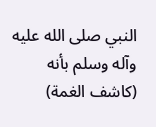النبي صلى الله عليه وآله وسلم بأنه (كاشف الغمة)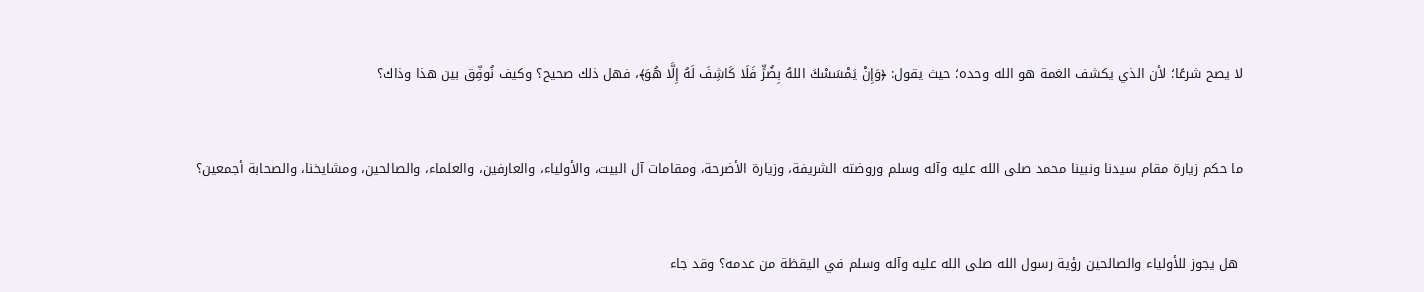لا يصح شرعًا؛ لأن الذي يكشف الغمة هو الله وحده؛ حيث يقول: ﴿وَإِنْ يَمْسَسْكَ اللهُ بِضُرٍّ فَلَا كَاشِفَ لَهُ إِلَّا هُوَ﴾، فهل ذلك صحيح؟ وكيف نُوفِّق بين هذا وذاك؟


ما حكم زيارة مقام سيدنا ونبينا محمد صلى الله عليه وآله وسلم وروضته الشريفة، وزيارة الأضرحة، ومقامات آل البيت، والأولياء، والعارفين، والعلماء، والصالحين، ومشايخنا، والصحابة أجمعين؟


 هل يجوز للأولياء والصالحين رؤية رسول الله صلى الله عليه وآله وسلم في اليقظة من عدمه؟ وقد جاء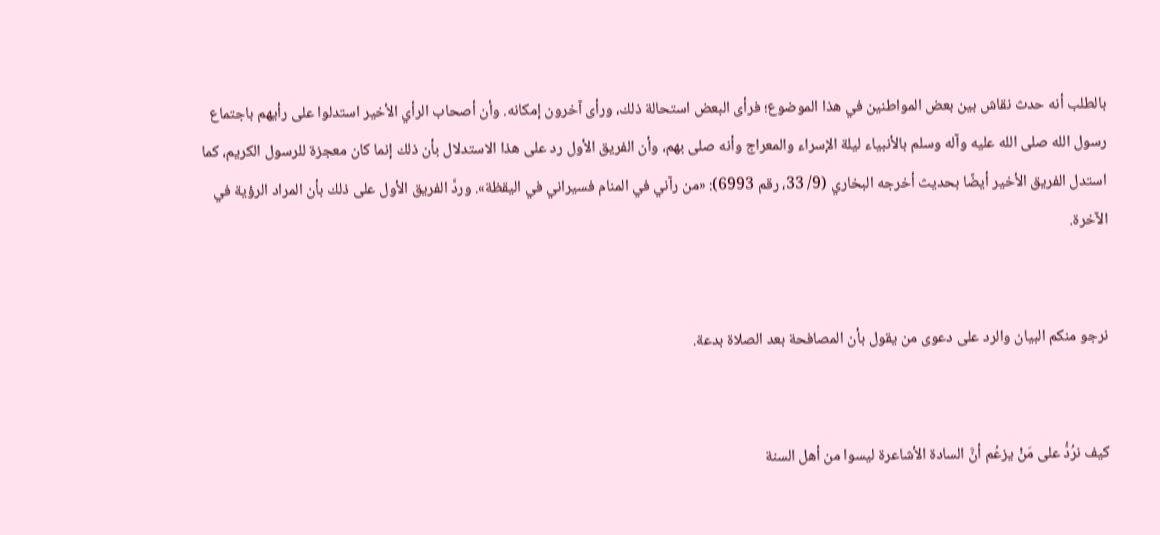بالطلب أنه حدث نقاش بين بعض المواطنين في هذا الموضوع؛ فرأى البعض استحالة ذلك، ورأى آخرون إمكانه. وأن أصحاب الرأي الأخير استدلوا على رأيهم باجتماع رسول الله صلى الله عليه وآله وسلم بالأنبياء ليلة الإسراء والمعراج وأنه صلى بهم، وأن الفريق الأول رد على هذا الاستدلال بأن ذلك إنما كان معجزة للرسول الكريم، كما استدل الفريق الأخير أيضًا بحديث أخرجه البخاري (9/ 33، رقم 6993): «من رآني في المنام فسيراني في اليقظة». وردَّ الفريق الأول على ذلك بأن المراد الرؤية في الآخرة.


نرجو منكم البيان والرد على دعوى من يقول بأن المصافحة بعد الصلاة بدعة.


كيف نرُدُّ على مَنْ يزعُم أنَّ السادة الأشاعرة ليسوا من أهل السنة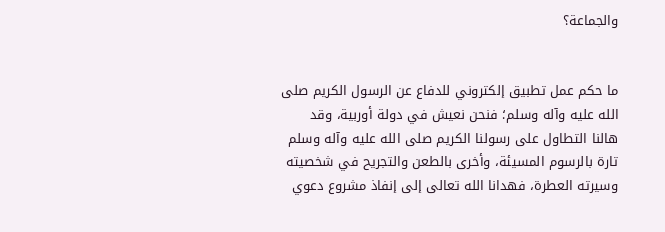والجماعة؟


ما حكم عمل تطبيق إلكتروني للدفاع عن الرسول الكريم صلى الله عليه وآله وسلم؛ فنحن نعيش في دولة أوربية، وقد هالنا التطاول على رسولنا الكريم صلى الله عليه وآله وسلم تارة بالرسوم المسيئة، وأخرى بالطعن والتجريح في شخصيته وسيرته العطرة، فهدانا الله تعالى إلى إنفاذ مشروع دعوي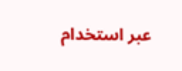عبر استخدام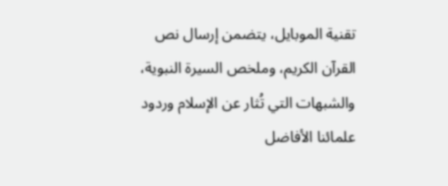تقنية الموبايل، يتضمن إرسال نص القرآن الكريم، وملخص السيرة النبوية، والشبهات التي تُثار عن الإسلام وردود علمائنا الأفاضل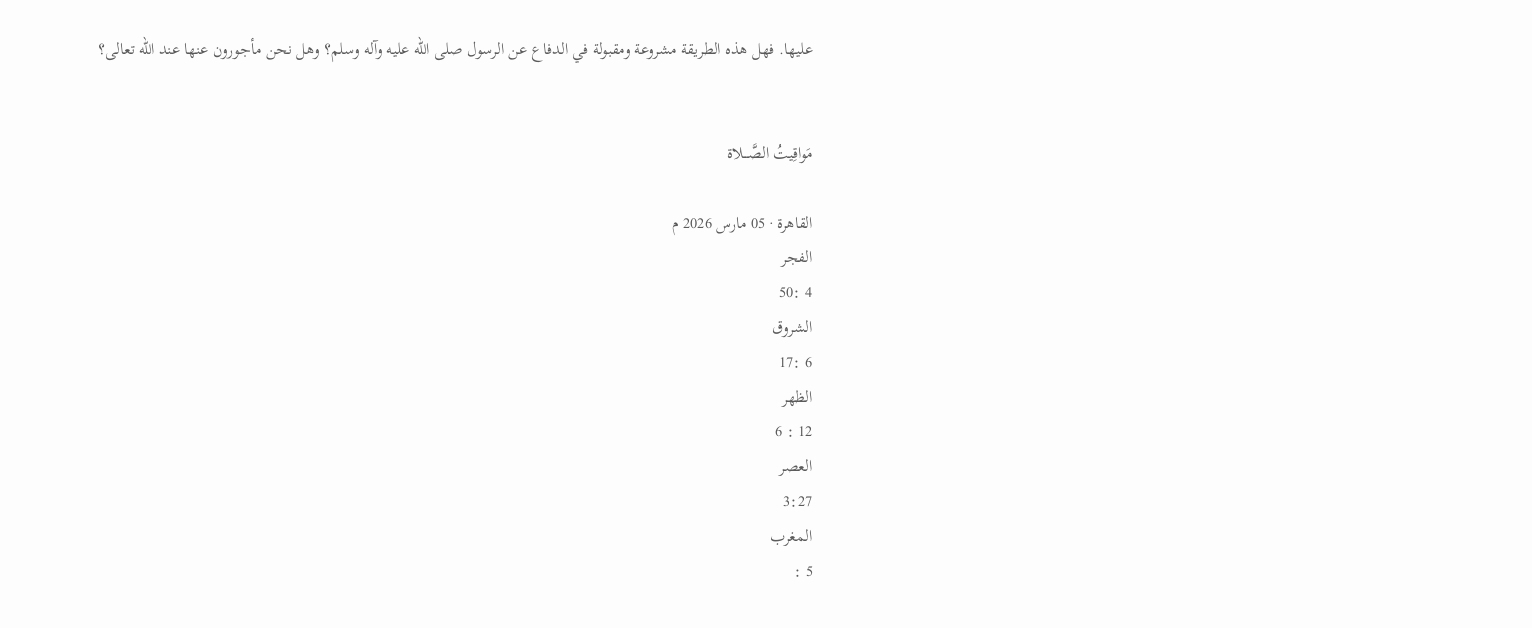عليها. فهل هذه الطريقة مشروعة ومقبولة في الدفاع عن الرسول صلى الله عليه وآله وسلم؟ وهل نحن مأجورون عنها عند الله تعالى؟


مَواقِيتُ الصَّـــلاة

القاهرة · 05 مارس 2026 م
الفجر
4 :50
الشروق
6 :17
الظهر
12 : 6
العصر
3:27
المغرب
5 :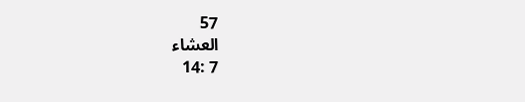57
العشاء
7 :14